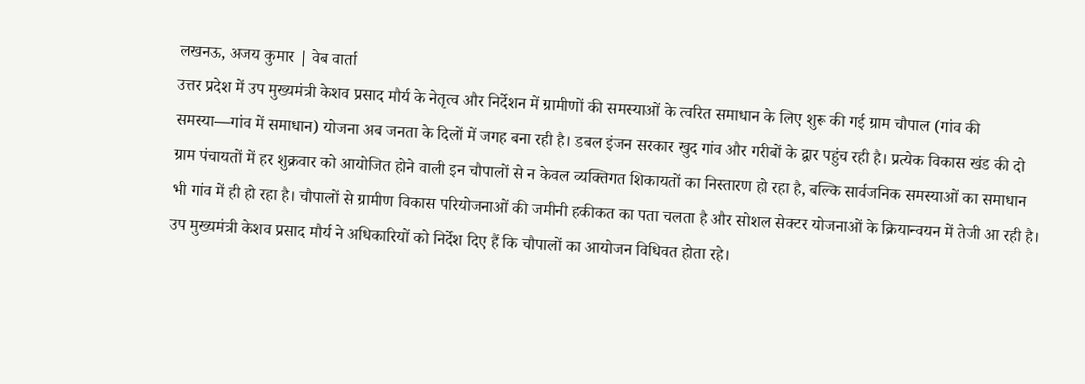लखनऊ, अजय कुमार | वेब वार्ता
उत्तर प्रदेश में उप मुख्यमंत्री केशव प्रसाद मौर्य के नेतृत्व और निर्देशन में ग्रामीणों की समस्याओं के त्वरित समाधान के लिए शुरू की गई ग्राम चौपाल (गांव की समस्या—गांव में समाधान) योजना अब जनता के दिलों में जगह बना रही है। डबल इंजन सरकार खुद गांव और गरीबों के द्वार पहुंच रही है। प्रत्येक विकास खंड की दो ग्राम पंचायतों में हर शुक्रवार को आयोजित होने वाली इन चौपालों से न केवल व्यक्तिगत शिकायतों का निस्तारण हो रहा है, बल्कि सार्वजनिक समस्याओं का समाधान भी गांव में ही हो रहा है। चौपालों से ग्रामीण विकास परियोजनाओं की जमीनी हकीकत का पता चलता है और सोशल सेक्टर योजनाओं के क्रियान्वयन में तेजी आ रही है।
उप मुख्यमंत्री केशव प्रसाद मौर्य ने अधिकारियों को निर्देश दिए हैं कि चौपालों का आयोजन विधिवत होता रहे।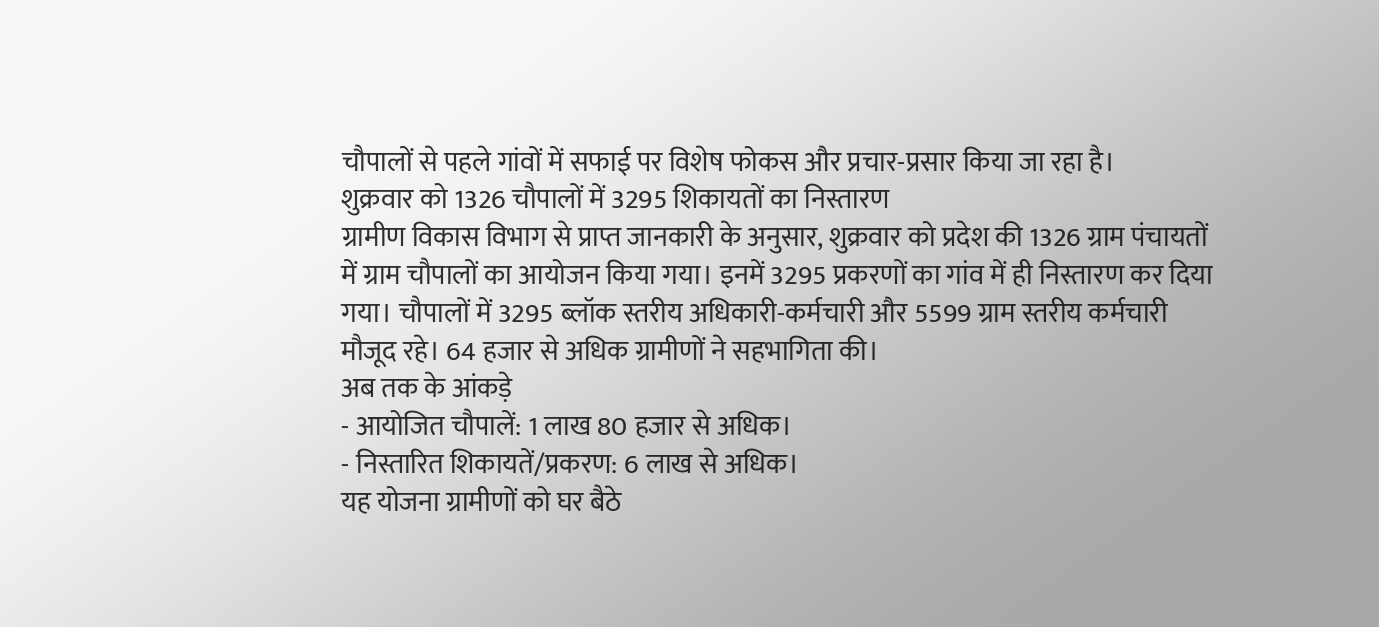चौपालों से पहले गांवों में सफाई पर विशेष फोकस और प्रचार-प्रसार किया जा रहा है।
शुक्रवार को 1326 चौपालों में 3295 शिकायतों का निस्तारण
ग्रामीण विकास विभाग से प्राप्त जानकारी के अनुसार, शुक्रवार को प्रदेश की 1326 ग्राम पंचायतों में ग्राम चौपालों का आयोजन किया गया। इनमें 3295 प्रकरणों का गांव में ही निस्तारण कर दिया गया। चौपालों में 3295 ब्लॉक स्तरीय अधिकारी-कर्मचारी और 5599 ग्राम स्तरीय कर्मचारी मौजूद रहे। 64 हजार से अधिक ग्रामीणों ने सहभागिता की।
अब तक के आंकड़े
- आयोजित चौपालें: 1 लाख 80 हजार से अधिक।
- निस्तारित शिकायतें/प्रकरण: 6 लाख से अधिक।
यह योजना ग्रामीणों को घर बैठे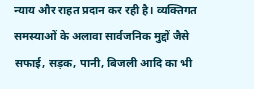न्याय और राहत प्रदान कर रही है। व्यक्तिगत समस्याओं के अलावा सार्वजनिक मुद्दों जैसे सफाई, सड़क, पानी, बिजली आदि का भी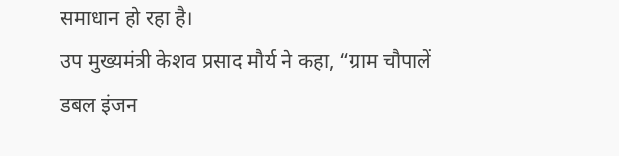समाधान हो रहा है।
उप मुख्यमंत्री केशव प्रसाद मौर्य ने कहा, “ग्राम चौपालें डबल इंजन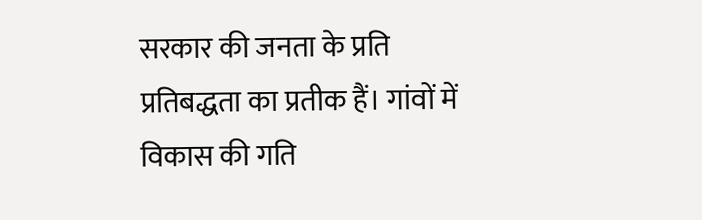सरकार की जनता के प्रति प्रतिबद्धता का प्रतीक हैं। गांवों में विकास की गति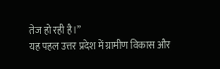तेज हो रही है।”
यह पहल उत्तर प्रदेश में ग्रामीण विकास और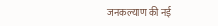जनकल्याण की नई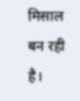मिसाल बन रही है।